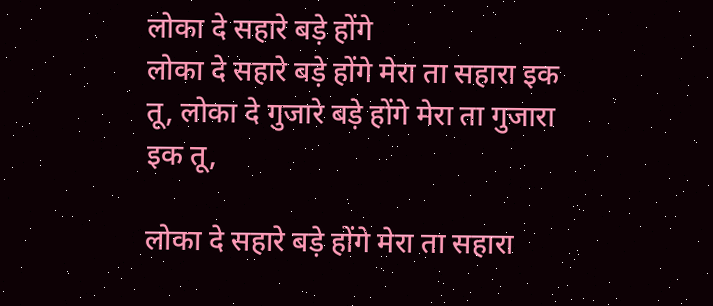लोका दे सहारे बड़े होंगे
लोका दे सहारे बड़े होंगे मेरा ता सहारा इक तू, लोका दे गुजारे बड़े होंगे मेरा ता गुजारा इक तू,

लोका दे सहारे बड़े होंगे मेरा ता सहारा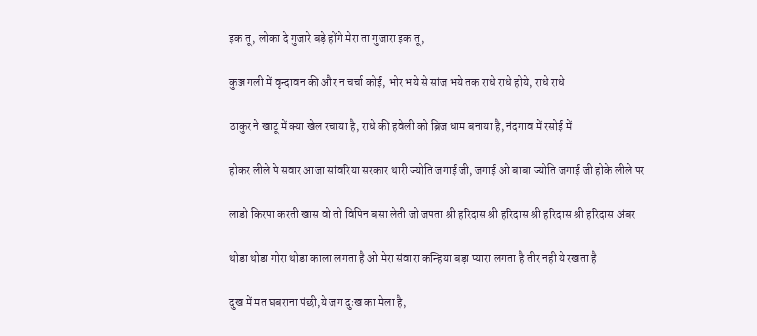इक तू, लोका दे गुजारे बड़े होंगे मेरा ता गुजारा इक तू,

कुञ्ज गली में वृन्दावन की और न चर्चा कोई, भोर भये से सांज भये तक राधे राधे होये, राधे राधे

ठाकुर ने खाटू में क्या खेल रचाया है, राधे की हवेली को ब्रिज धाम बनाया है, नंदगाव में रसोई में

होकर लीले पे सवार आजा सांवरिया सरकार थारी ज्योति जगाई जी, जगाई ओ बाबा ज्योति जगाई जी होके लीले पर

लाडो किरपा करती खास वो तो विपिन बसा लेती जो जपता श्री हरिदास श्री हरिदास श्री हरिदास श्री हरिदास अंबर

थोडा थोडा गोरा थोडा काला लगता है ओ मेरा संवारा कन्हिया बड़ा प्यारा लगता है तीर नही ये रखता है

दुख में मत घबराना पंछी,ये जग दुःख का मेला है,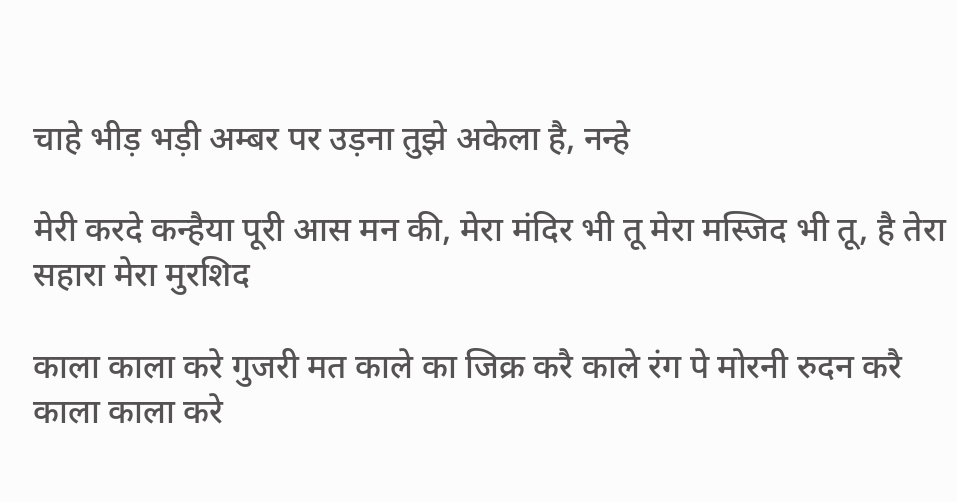चाहे भीड़ भड़ी अम्बर पर उड़ना तुझे अकेला है, नन्हे

मेरी करदे कन्हैया पूरी आस मन की, मेरा मंदिर भी तू मेरा मस्जिद भी तू, है तेरा सहारा मेरा मुरशिद

काला काला करे गुजरी मत काले का जिक्र करै काले रंग पे मोरनी रुदन करै काला काला करे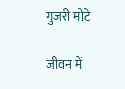गुजरी मोटे

जीवन में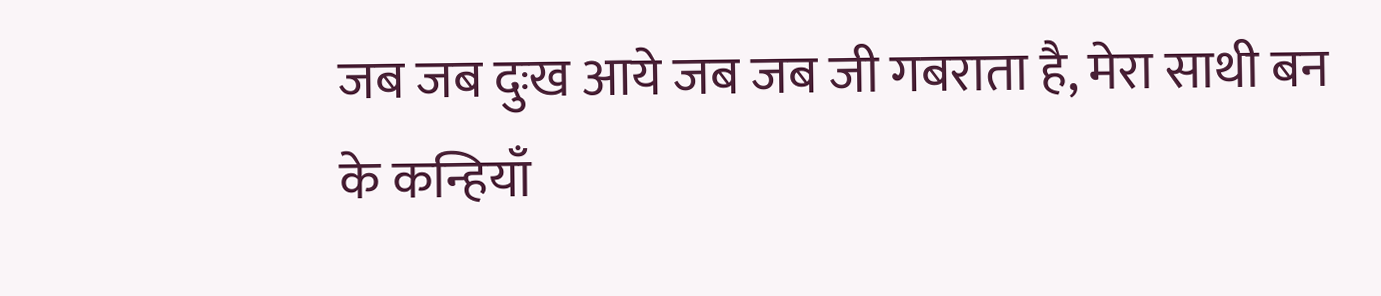जब जब दुःख आये जब जब जी गबराता है, मेरा साथी बन के कन्हियाँ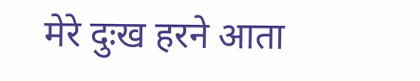मेरे दुःख हरने आता